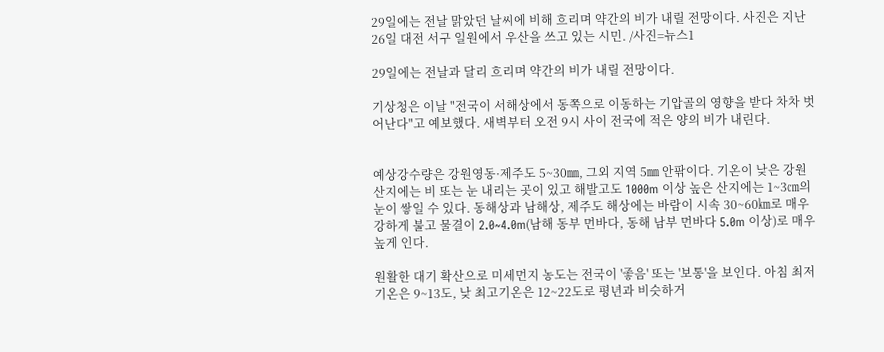29일에는 전날 맑았던 날씨에 비해 흐리며 약간의 비가 내릴 전망이다. 사진은 지난 26일 대전 서구 일원에서 우산을 쓰고 있는 시민. /사진=뉴스1

29일에는 전날과 달리 흐리며 약간의 비가 내릴 전망이다.

기상청은 이날 "전국이 서해상에서 동쪽으로 이동하는 기압골의 영향을 받다 차차 벗어난다"고 예보했다. 새벽부터 오전 9시 사이 전국에 적은 양의 비가 내린다.


예상강수량은 강원영동·제주도 5~30㎜, 그외 지역 5㎜ 안팎이다. 기온이 낮은 강원 산지에는 비 또는 눈 내리는 곳이 있고 해발고도 1000m 이상 높은 산지에는 1~3㎝의 눈이 쌓일 수 있다. 동해상과 남해상, 제주도 해상에는 바람이 시속 30~60㎞로 매우 강하게 불고 물결이 2.0~4.0m(남해 동부 먼바다, 동해 남부 먼바다 5.0m 이상)로 매우 높게 인다.

원활한 대기 확산으로 미세먼지 농도는 전국이 '좋음' 또는 '보통'을 보인다. 아침 최저기온은 9~13도, 낮 최고기온은 12~22도로 평년과 비슷하거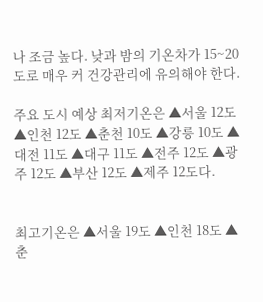나 조금 높다. 낮과 밤의 기온차가 15~20도로 매우 커 건강관리에 유의해야 한다.

주요 도시 예상 최저기온은 ▲서울 12도 ▲인천 12도 ▲춘천 10도 ▲강릉 10도 ▲대전 11도 ▲대구 11도 ▲전주 12도 ▲광주 12도 ▲부산 12도 ▲제주 12도다.


최고기온은 ▲서울 19도 ▲인천 18도 ▲춘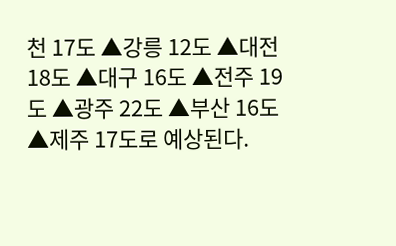천 17도 ▲강릉 12도 ▲대전 18도 ▲대구 16도 ▲전주 19도 ▲광주 22도 ▲부산 16도 ▲제주 17도로 예상된다.